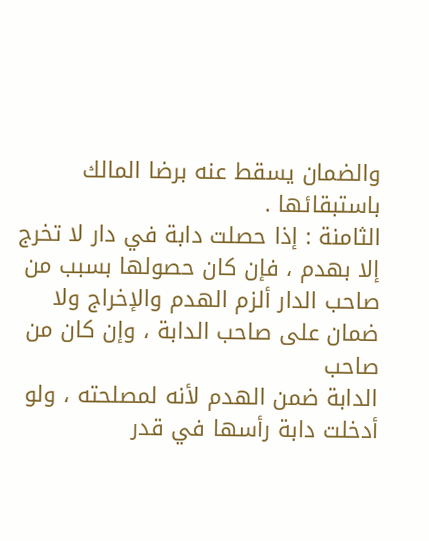والضمان يسقط عنه برضا المالك باستبقائها .
الثامنة : إذا حصلت دابة في دار لا تخرج إلا بهدم ، فإن كان حصولها بسبب من
صاحب الدار ألزم الهدم والإخراج ولا ضمان على صاحب الدابة ، وإن كان من صاحب
الدابة ضمن الهدم لأنه لمصلحته ، ولو أدخلت دابة رأسها في قدر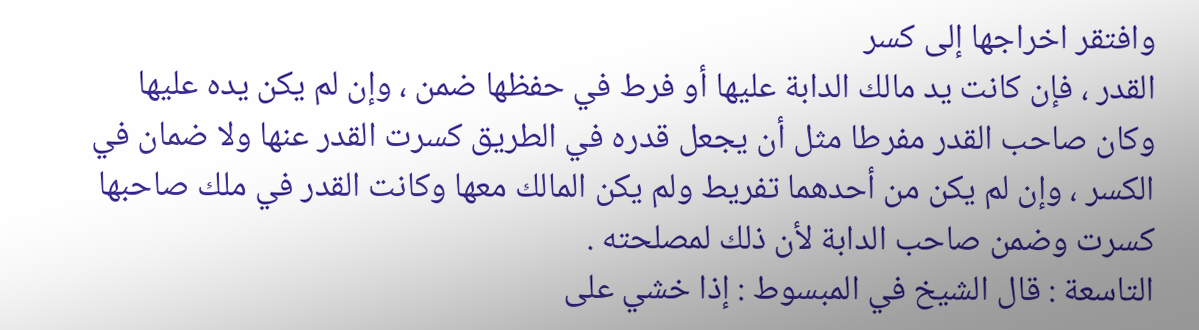وافتقر اخراجها إلى كسر
القدر ، فإن كانت يد مالك الدابة عليها أو فرط في حفظها ضمن ، وإن لم يكن يده عليها
وكان صاحب القدر مفرطا مثل أن يجعل قدره في الطريق كسرت القدر عنها ولا ضمان في
الكسر ، وإن لم يكن من أحدهما تفريط ولم يكن المالك معها وكانت القدر في ملك صاحبها
كسرت وضمن صاحب الدابة لأن ذلك لمصلحته .
التاسعة : قال الشيخ في المبسوط : إذا خشي على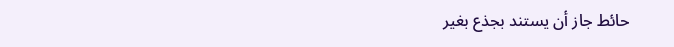حائط جاز أن يستند بجذع بغير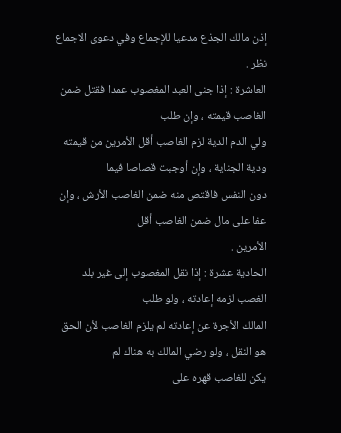إذن مالك الجذع مدعيا للإجماع وفي دعوى الاجماع نظر .
العاشرة : إذا جنى العبد المغصوب عمدا فقتل ضمن الغاصب قيمته ، وإن طلب
ولي الدم الدية لزم الغاصب أقل الأمرين من قيمته ودية الجناية ، وإن أوجبت قصاصا فيما
دون النفس فاقتص منه ضمن الغاصب الأرش ، وإن عفا على مال ضمن الغاصب أقل
الأمرين .
الحادية عشرة : إذا نقل المغصوب إلى غير بلد الغصب لزمه إعادته ، ولو طلب
المالك الأجرة عن إعادته لم يلزم الغاصب لأن الحق هو النقل ، ولو رضي المالك به هناك لم
يكن للغاصب قهره على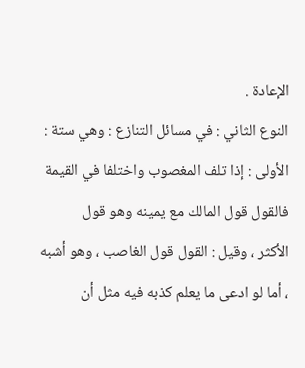الإعادة .
النوع الثاني : في مسائل التنازع : وهي ستة :
الأولى : إذا تلف المغصوب واختلفا في القيمة فالقول قول المالك مع يمينه وهو قول
الأكثر ، وقيل : القول قول الغاصب ، وهو أشبه ، أما لو ادعى ما يعلم كذبه فيه مثل أن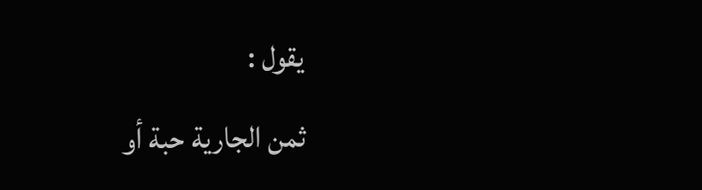يقول :
ثمن الجارية حبة أو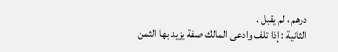درهم ، لم يقبل .
الثانية : إذا تلف وادعى المالك صفة يزيد بها الثمن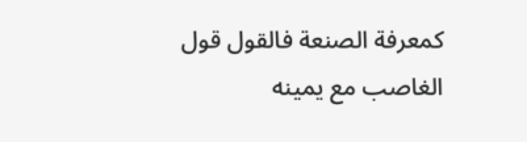كمعرفة الصنعة فالقول قول
الغاصب مع يمينه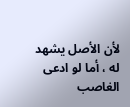لأن الأصل يشهد له ، أما لو ادعى الغاصب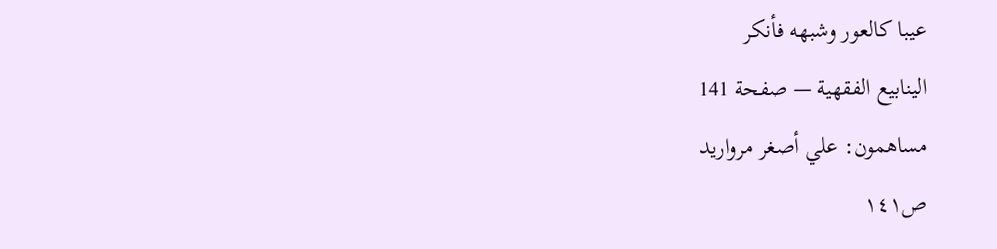عيبا كالعور وشبهه فأنكر
الينابيع الفقهية — صفحة 141
مساهمون: علي أصغر مرواريد
ص١٤١